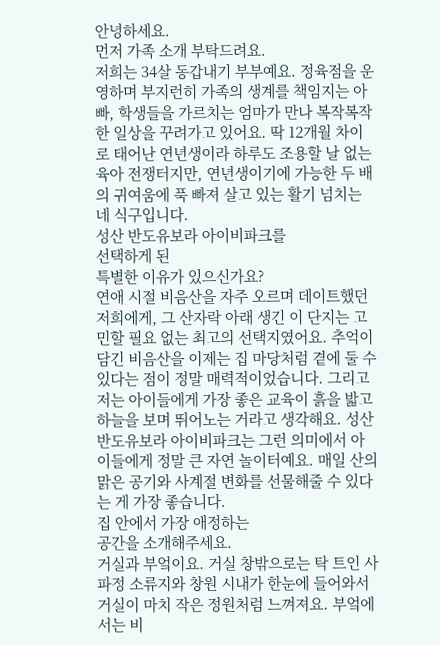안녕하세요.
먼저 가족 소개 부탁드려요.
저희는 34살 동갑내기 부부예요. 정육점을 운영하며 부지런히 가족의 생계를 책임지는 아빠, 학생들을 가르치는 엄마가 만나 복작복작한 일상을 꾸려가고 있어요. 딱 12개월 차이로 태어난 연년생이라 하루도 조용할 날 없는 육아 전쟁터지만, 연년생이기에 가능한 두 배의 귀여움에 푹 빠져 살고 있는 활기 넘치는 네 식구입니다.
성산 반도유보라 아이비파크를
선택하게 된
특별한 이유가 있으신가요?
연애 시절 비음산을 자주 오르며 데이트했던 저희에게, 그 산자락 아래 생긴 이 단지는 고민할 필요 없는 최고의 선택지였어요. 추억이 담긴 비음산을 이제는 집 마당처럼 곁에 둘 수 있다는 점이 정말 매력적이었습니다. 그리고 저는 아이들에게 가장 좋은 교육이 흙을 밟고 하늘을 보며 뛰어노는 거라고 생각해요. 성산 반도유보라 아이비파크는 그런 의미에서 아이들에게 정말 큰 자연 놀이터예요. 매일 산의 맑은 공기와 사계절 변화를 선물해줄 수 있다는 게 가장 좋습니다.
집 안에서 가장 애정하는
공간을 소개해주세요.
거실과 부엌이요. 거실 창밖으로는 탁 트인 사파정 소류지와 창원 시내가 한눈에 들어와서 거실이 마치 작은 정원처럼 느껴져요. 부엌에서는 비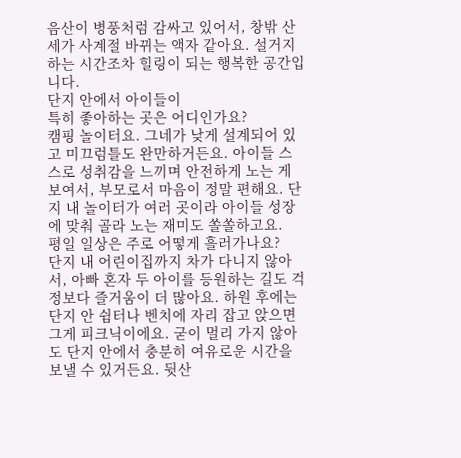음산이 병풍처럼 감싸고 있어서, 창밖 산세가 사계절 바뀌는 액자 같아요. 설거지하는 시간조차 힐링이 되는 행복한 공간입니다.
단지 안에서 아이들이
특히 좋아하는 곳은 어디인가요?
캠핑 놀이터요. 그네가 낮게 설계되어 있고 미끄럼틀도 완만하거든요. 아이들 스스로 성취감을 느끼며 안전하게 노는 게 보여서, 부모로서 마음이 정말 편해요. 단지 내 놀이터가 여러 곳이라 아이들 성장에 맞춰 골라 노는 재미도 쏠쏠하고요.
평일 일상은 주로 어떻게 흘러가나요?
단지 내 어린이집까지 차가 다니지 않아서, 아빠 혼자 두 아이를 등원하는 길도 걱정보다 즐거움이 더 많아요. 하원 후에는 단지 안 쉼터나 벤치에 자리 잡고 앉으면 그게 피크닉이에요. 굳이 멀리 가지 않아도 단지 안에서 충분히 여유로운 시간을 보낼 수 있거든요. 뒷산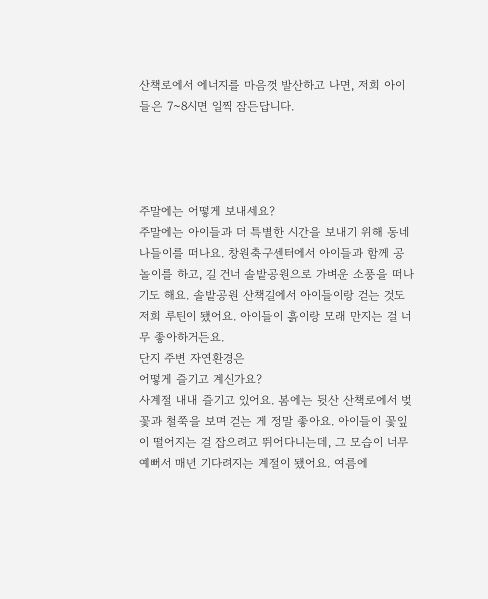산책로에서 에너지를 마음껏 발산하고 나면, 저희 아이들은 7~8시면 일찍 잠든답니다.




주말에는 어떻게 보내세요?
주말에는 아이들과 더 특별한 시간을 보내기 위해 동네 나들이를 떠나요. 창원축구센터에서 아이들과 함께 공놀이를 하고, 길 건너 솔밭공원으로 가벼운 소풍을 떠나기도 해요. 솔밭공원 산책길에서 아이들이랑 걷는 것도 저희 루틴이 됐어요. 아이들이 흙이랑 모래 만지는 걸 너무 좋아하거든요.
단지 주변 자연환경은
어떻게 즐기고 계신가요?
사계절 내내 즐기고 있어요. 봄에는 뒷산 산책로에서 벚꽃과 철쭉을 보며 걷는 게 정말 좋아요. 아이들이 꽃잎이 떨어지는 걸 잡으려고 뛰어다니는데, 그 모습이 너무 예뻐서 매년 기다려지는 계절이 됐어요. 여름에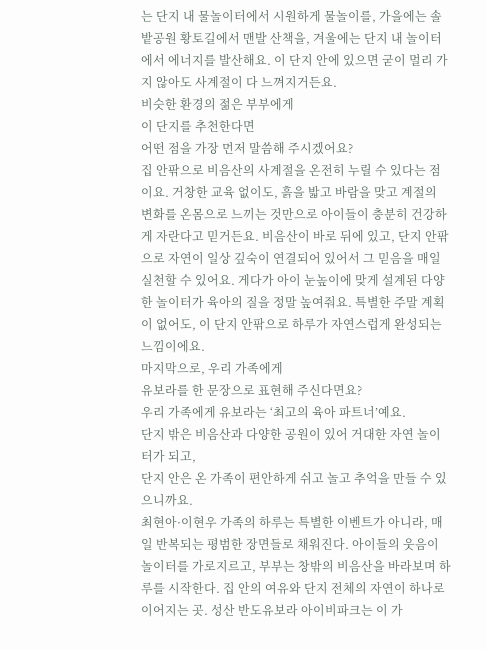는 단지 내 물놀이터에서 시원하게 물놀이를, 가을에는 솔밭공원 황토길에서 맨발 산책을, 겨울에는 단지 내 놀이터에서 에너지를 발산해요. 이 단지 안에 있으면 굳이 멀리 가지 않아도 사계절이 다 느껴지거든요.
비슷한 환경의 젊은 부부에게
이 단지를 추천한다면
어떤 점을 가장 먼저 말씀해 주시겠어요?
집 안팎으로 비음산의 사계절을 온전히 누릴 수 있다는 점이요. 거창한 교육 없이도, 흙을 밟고 바람을 맞고 계절의 변화를 온몸으로 느끼는 것만으로 아이들이 충분히 건강하게 자란다고 믿거든요. 비음산이 바로 뒤에 있고, 단지 안팎으로 자연이 일상 깊숙이 연결되어 있어서 그 믿음을 매일 실천할 수 있어요. 게다가 아이 눈높이에 맞게 설계된 다양한 놀이터가 육아의 질을 정말 높여줘요. 특별한 주말 계획이 없어도, 이 단지 안팎으로 하루가 자연스럽게 완성되는 느낌이에요.
마지막으로, 우리 가족에게
유보라를 한 문장으로 표현해 주신다면요?
우리 가족에게 유보라는 ‘최고의 육아 파트너’예요.
단지 밖은 비음산과 다양한 공원이 있어 거대한 자연 놀이터가 되고,
단지 안은 온 가족이 편안하게 쉬고 놀고 추억을 만들 수 있으니까요.
최현아·이현우 가족의 하루는 특별한 이벤트가 아니라, 매일 반복되는 평범한 장면들로 채워진다. 아이들의 웃음이 놀이터를 가로지르고, 부부는 창밖의 비음산을 바라보며 하루를 시작한다. 집 안의 여유와 단지 전체의 자연이 하나로 이어지는 곳. 성산 반도유보라 아이비파크는 이 가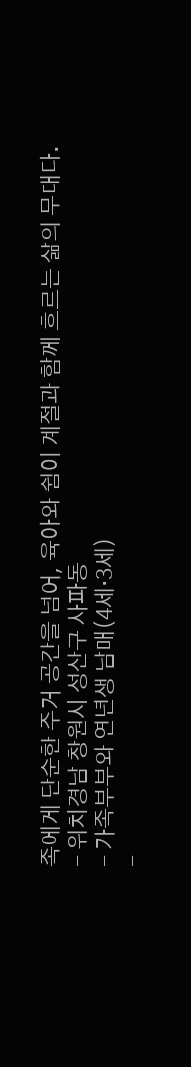족에게 단순한 주거 공간을 넘어, 육아와 쉼이 계절과 함께 흐르는 삶의 무대다.
- 위치경남 창원시 성산구 사파동
- 가족부부와 연년생 남매(4세·3세)
-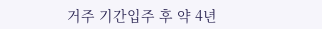거주 기간입주 후 약 4년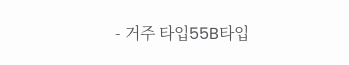- 거주 타입55B타입